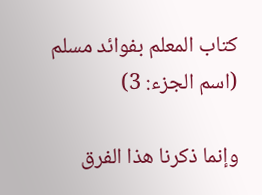كتاب المعلم بفوائد مسلم (اسم الجزء: 3)

وإنما ذكرنا هذا الفرق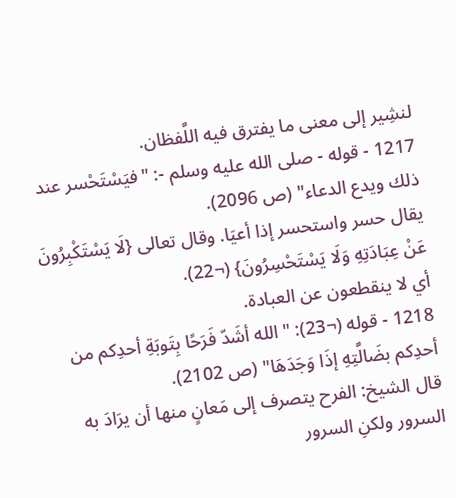لنشِير إلى معنى ما يفترق فيه اللَّفظان.
1217 - قوله - صلى الله عليه وسلم -: "فيَسْتَحْسر عند ذلك ويدع الدعاء" (ص 2096).
يقال حسر واستحسر إذا أعيَا. وقال تعالى {لَا يَسْتَكْبِرُونَ عَنْ عِبَادَتِهِ وَلَا يَسْتَحْسِرُونَ} (¬22).
أي لا ينقطعون عن العبادة.
1218 - قوله (¬23): "الله أشَدّ فَرَحًا بِتَوبَةِ أحدِكم من أحدِكم بضَالَّتِهِ إذَا وَجَدَهَا" (ص 2102).
قال الشيخ: الفرح يتصرف إلى مَعانٍ منها أن يرَادَ به السرور ولكنِ السرور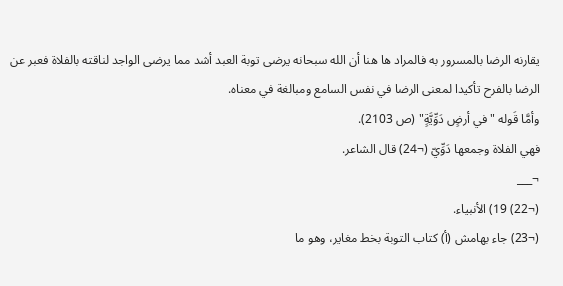يقارنه الرضا بالمسرور به فالمراد ها هنا أن الله سبحانه يرضى توبة العبد أشد مما يرضى الواجد لناقته بالفلاة فعبر عن الرضا بالفرح تأكيدا لمعنى الرضا في نفس السامع ومبالغة في معناه.
وأمَّا قَوله "في أرضٍ دَوِّيَّةٍ" (ص 2103).
فهي الفلاة وجمعها دَوِّيّ (¬24) قال الشاعر.
¬___
(¬22) 19) الأنبياء.
(¬23) جاء بهامش (أ) كتاب التوبة بخط مغاير، وهو ما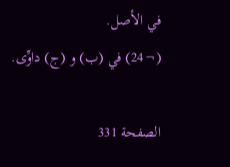في الأصل.
(¬24) في (ب) و (ج) داوِّى.

الصفحة 331